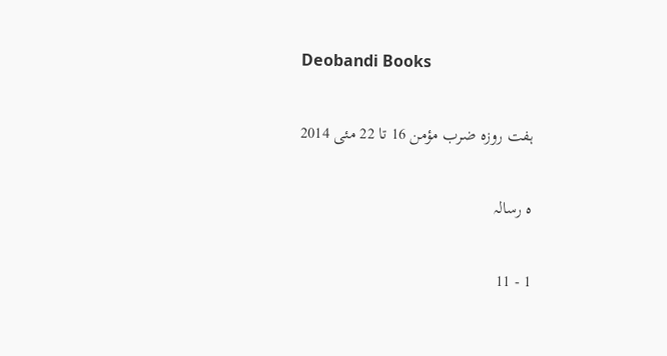Deobandi Books

ہفت روزہ ضرب مؤمن 16 تا 22 مئی 2014

ہ رسالہ

1 - 11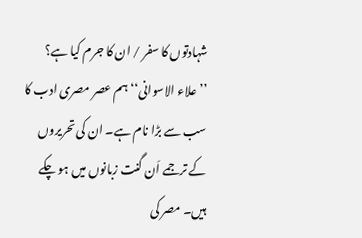شہادتوں کا سفر / ان کا جرم کیا ہے؟
’’علاء الاسوانی‘‘ ہم عصر مصری ادب کا سب سے بڑا نام ہے۔ ان کی تحریروں کے ترجمے اَن گنت زبانوں میں ہو چکے ہیں۔ مصر کی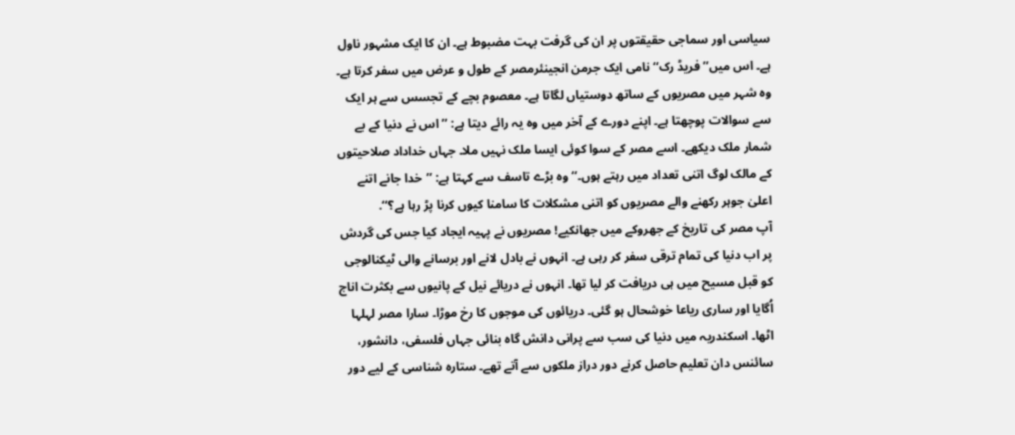سیاسی اور سماجی حقیقتوں پر ان کی گرفت بہت مضبوط ہے۔ ان کا ایک مشہور ناول ہے۔ اس میں’’ فریڈ رک‘‘ نامی ایک جرمن انجینئرمصر کے طول و عرض میں سفر کرتا ہے۔ وہ شہر میں مصریوں کے ساتھ دوستیاں لگاتا ہے۔ معصوم بچے کے تجسس سے ہر ایک سے سوالات پوچھتا ہے۔ اپنے دورے کے آخر میں وہ یہ رائے دیتا ہے: ’’اس نے دنیا کے بے شمار ملک دیکھے۔ اسے مصر کے سوا کوئی ایسا ملک نہیں ملا۔ جہاں خداداد صلاحیتوں کے مالک لوگ اتنی تعداد میں رہتے ہوں۔‘‘ وہ بڑے تاسف سے کہتا ہے: ’’خدا جانے اتنے اعلیٰ جوہر رکھنے والے مصریوں کو اتنی مشکلات کا سامنا کیوں کرنا پڑ رہا ہے؟‘‘.
آپ مصر کی تاریخ کے جھروکے میں جھانکیے! مصریوں نے پہیہ ایجاد کیا جس کی گردش پر اب دنیا کی تمام ترقی سفر کر رہی ہے۔ انہوں نے بادل لانے اور برسانے والی ٹیکنالوجی کو قبل مسیح میں ہی دریافت کر لیا تھا۔ انہوں نے دریائے نیل کے پانیوں سے بکثرت اناج اُگایا اور ساری ریاعا خوشحال ہو گئی۔ دریائوں کی موجوں کا رخ موڑا۔ سارا مصر لہلہا اٹھا۔ اسکندریہ میں دنیا کی سب سے پرانی دانش گاہ بنائی جہاں فلسفی، دانشور، سائنس دان تعلیم حاصل کرنے دور دراز ملکوں سے آتے تھے۔ ستارہ شناسی کے لیے دور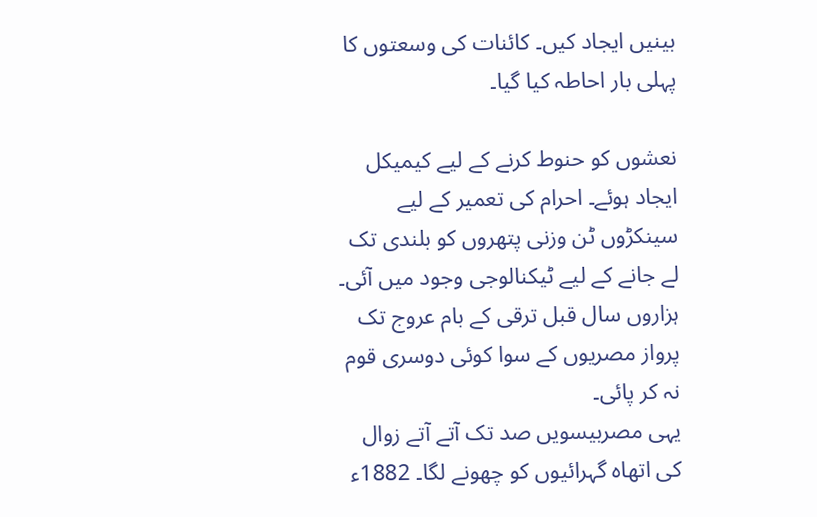بینیں ایجاد کیں۔ کائنات کی وسعتوں کا پہلی بار احاطہ کیا گیا۔

نعشوں کو حنوط کرنے کے لیے کیمیکل ایجاد ہوئے۔ احرام کی تعمیر کے لیے سینکڑوں ٹن وزنی پتھروں کو بلندی تک لے جانے کے لیے ٹیکنالوجی وجود میں آئی۔ ہزاروں سال قبل ترقی کے بام عروج تک پرواز مصریوں کے سوا کوئی دوسری قوم نہ کر پائی۔
یہی مصربیسویں صد تک آتے آتے زوال کی اتھاہ گہرائیوں کو چھونے لگا۔ 1882ء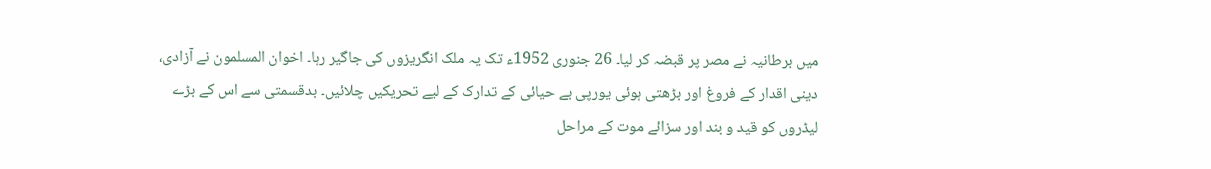میں برطانیہ نے مصر پر قبضہ کر لیا۔ 26 جنوری 1952ء تک یہ ملک انگریزوں کی جاگیر رہا۔ اخوان المسلمون نے آزادی، دینی اقدار کے فروغ اور بڑھتی ہوئی یورپی بے حیائی کے تدارک کے لیے تحریکیں چلائیں۔ بدقسمتی سے اس کے بڑے لیڈروں کو قید و بند اور سزائے موت کے مراحل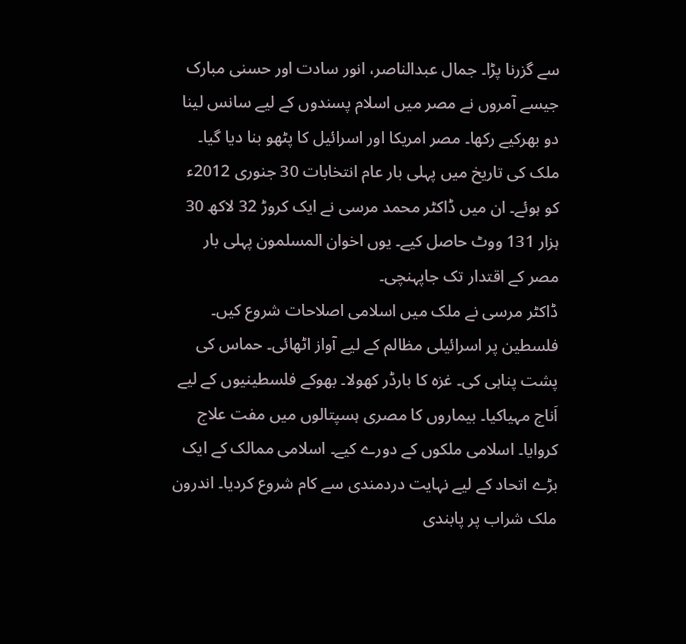سے گزرنا پڑا۔ جمال عبدالناصر، انور سادت اور حسنی مبارک جیسے آمروں نے مصر میں اسلام پسندوں کے لیے سانس لینا دو بھرکیے رکھا۔ مصر امریکا اور اسرائیل کا پٹھو بنا دیا گیا۔ ملک کی تاریخ میں پہلی بار عام انتخابات 30 جنوری 2012ء کو ہوئے۔ ان میں ڈاکٹر محمد مرسی نے ایک کروڑ 32 لاکھ 30 ہزار 131 ووٹ حاصل کیے۔ یوں اخوان المسلمون پہلی بار مصر کے اقتدار تک جاپہنچی۔
ڈاکٹر مرسی نے ملک میں اسلامی اصلاحات شروع کیں۔ فلسطین پر اسرائیلی مظالم کے لیے آواز اٹھائی۔ حماس کی پشت پناہی کی۔ غزہ کا بارڈر کھولا۔ بھوکے فلسطینیوں کے لیے اَناج مہیاکیا۔ بیماروں کا مصری ہسپتالوں میں مفت علاج کروایا۔ اسلامی ملکوں کے دورے کیے۔ اسلامی ممالک کے ایک بڑے اتحاد کے لیے نہایت دردمندی سے کام شروع کردیا۔ اندرون ملک شراب پر پابندی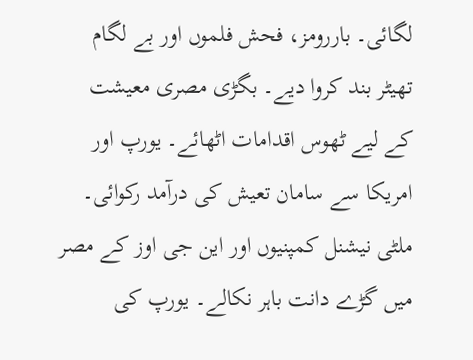لگائی۔ باررومز، فحش فلموں اور بے لگام تھیٹر بند کروا دیے۔ بگڑی مصری معیشت کے لیے ٹھوس اقدامات اٹھائے۔ یورپ اور امریکا سے سامان تعیش کی درآمد رکوائی۔
ملٹی نیشنل کمپنیوں اور این جی اوز کے مصر میں گڑے دانت باہر نکالے۔ یورپ کی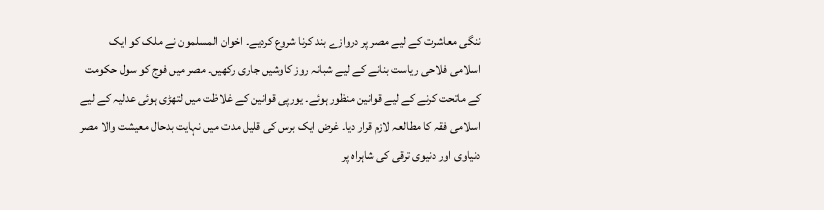ننگی معاشرت کے لیے مصر پر دروازے بند کرنا شروع کردیے۔ اخوان المسلمون نے ملک کو ایک اسلامی فلاحی ریاست بنانے کے لیے شبانہ روز کاوشیں جاری رکھیں۔ مصر میں فوج کو سول حکومت کے ماتحت کرنے کے لیے قوانین منظور ہوئے۔ یورپی قوانین کے غلاظت میں لتھڑی ہوئی عدلیہ کے لیے اسلامی فقہ کا مطالعہ لازم قرار دیا۔ غرض ایک برس کی قلیل مدت میں نہایت بدحال معیشت والا مصر دنیاوی اور دنیوی ترقی کی شاہراہ پر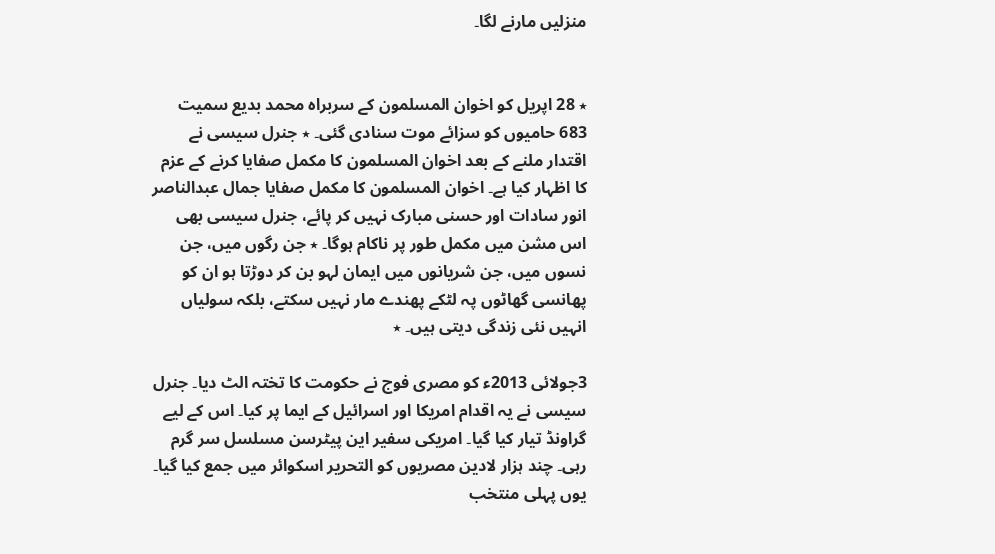منزلیں مارنے لگا۔


٭ 28 اپریل کو اخوان المسلمون کے سربراہ محمد بدیع سمیت 683 حامیوں کو سزائے موت سنادی گئی۔ ٭ جنرل سیسی نے اقتدار ملنے کے بعد اخوان المسلمون کا مکمل صفایا کرنے کے عزم کا اظہار کیا ہے۔ اخوان المسلمون کا مکمل صفایا جمال عبدالناصر انور سادات اور حسنی مبارک نہیں کر پائے، جنرل سیسی بھی اس مشن میں مکمل طور پر ناکام ہوگا۔ ٭ جن رگوں میں، جن نسوں میں، جن شریانوں میں ایمان لہو بن کر دوڑتا ہو ان کو پھانسی گھاٹوں پہ لٹکے پھندے مار نہیں سکتے، بلکہ سولیاں انہیں نئی زندگی دیتی ہیں۔ ٭

3جولائی 2013ء کو مصری فوج نے حکومت کا تختہ الٹ دیا۔ جنرل سیسی نے یہ اقدام امریکا اور اسرائیل کے ایما پر کیا۔ اس کے لیے گراونڈ تیار کیا گیا۔ امریکی سفیر این پیٹرسن مسلسل سر گرم رہی۔ چند ہزار لادین مصریوں کو التحریر اسکوائر میں جمع کیا گیا۔ یوں پہلی منتخب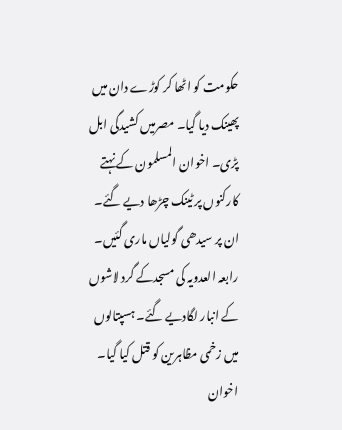حکومت کو اٹھا کر کوڑے دان میں پھینک دیا گیا۔ مصرمیں کشیدگی ابل پڑی۔ اخوان المسلمون کے نہتے کارکنوں پر ٹینک چڑھا دیے گئے۔ ان پر سیدھی گولیاں ماری گئیں۔ رابعہ العدویہ کی مسجدکے گرد لاشوں کے انبار لگادیے گئے۔ ہسپتالوں میں زخمی مظاہرین کو قتل کیا گیا۔ اخوان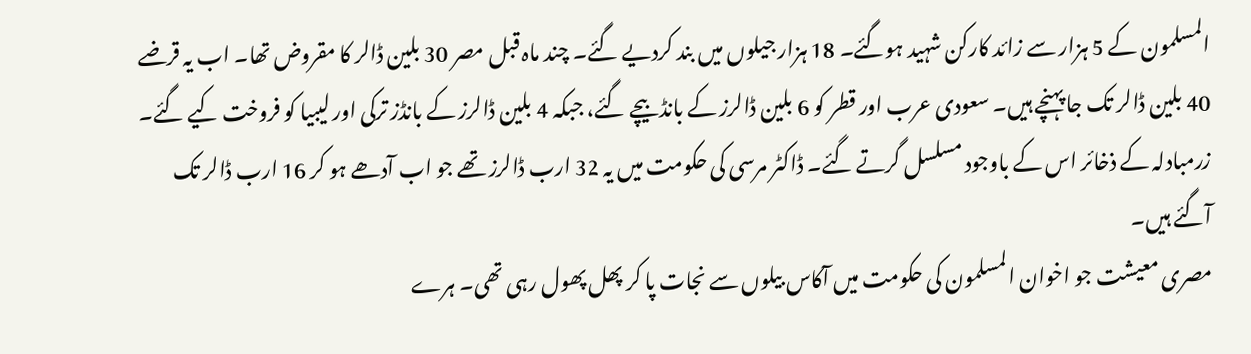المسلمون کے 5 ہزار سے زائد کارکن شہید ہوگئے۔ 18 ہزار جیلوں میں بند کردیے گئے۔ چند ماہ قبل مصر 30 بلین ڈالر کا مقروض تھا۔ اب یہ قرضے 40 بلین ڈالر تک جا پہنچے ہیں۔ سعودی عرب اور قطر کو 6 بلین ڈالرز کے بانڈ بیچے گئے، جبکہ 4 بلین ڈالرز کے بانڈز ترکی اور لیبیا کو فروخت کیے گئے۔ زرمبادلہ کے ذخائر اس کے باوجود مسلسل گرتے گئے۔ ڈاکٹر مرسی کی حکومت میں یہ 32 ارب ڈالرز تھے جو اب آدھے ہو کر 16 ارب ڈالر تک آگئے ہیں۔
مصری معیشت جو اخوان المسلمون کی حکومت میں آکاس بیلوں سے نجات پا کر پھل پھول رہی تھی۔ ہرے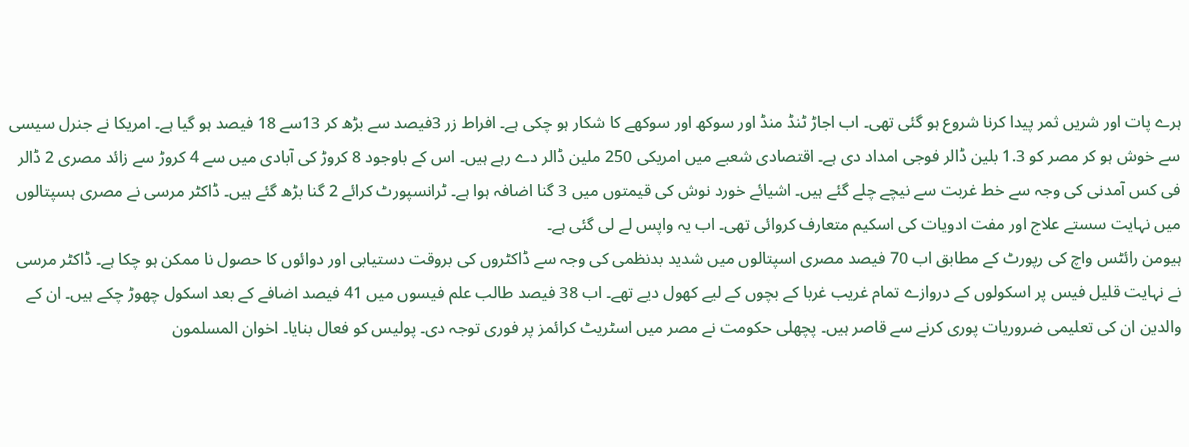ہرے پات اور شریں ثمر پیدا کرنا شروع ہو گئی تھی۔ اب اجاڑ ٹنڈ منڈ اور سوکھ اور سوکھے کا شکار ہو چکی ہے۔ افراط زر 3فیصد سے بڑھ کر 13سے 18 فیصد ہو گیا ہے۔ امریکا نے جنرل سیسی سے خوش ہو کر مصر کو 1.3 بلین ڈالر فوجی امداد دی ہے۔ اقتصادی شعبے میں امریکی 250 ملین ڈالر دے رہے ہیں۔ اس کے باوجود 8 کروڑ کی آبادی میں سے 4 کروڑ سے زائد مصری 2 ڈالر فی کس آمدنی کی وجہ سے خط غربت سے نیچے چلے گئے ہیں۔ اشیائے خورد نوش کی قیمتوں میں 3 گنا اضافہ ہوا ہے۔ ٹرانسپورٹ کرائے 2 گنا بڑھ گئے ہیں۔ ڈاکٹر مرسی نے مصری ہسپتالوں میں نہایت سستے علاج اور مفت ادویات کی اسکیم متعارف کروائی تھی۔ اب یہ واپس لے لی گئی ہے۔
ہیومن رائٹس واچ کی رپورٹ کے مطابق اب 70 فیصد مصری اسپتالوں میں شدید بدنظمی کی وجہ سے ڈاکٹروں کی بروقت دستیابی اور دوائوں کا حصول نا ممکن ہو چکا ہے۔ ڈاکٹر مرسی نے نہایت قلیل فیس پر اسکولوں کے دروازے تمام غریب غربا کے بچوں کے لیے کھول دیے تھے۔ اب 38 فیصد طالب علم فیسوں میں 41 فیصد اضافے کے بعد اسکول چھوڑ چکے ہیں۔ ان کے والدین ان کی تعلیمی ضروریات پوری کرنے سے قاصر ہیں۔ پچھلی حکومت نے مصر میں اسٹریٹ کرائمز پر فوری توجہ دی۔ پولیس کو فعال بنایا۔ اخوان المسلمون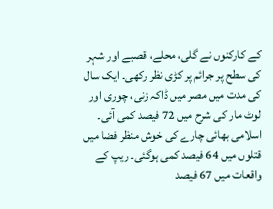کے کارکنوں نے گلی، محلے، قصبے اور شہر کی سطح پر جرائم پر کڑی نظر رکھی۔ ایک سال کی مدت میں مصر میں ڈاکہ زنی، چوری اور لوٹ مار کی شرح میں 72 فیصد کمی آئی۔ اسلامی بھائی چارے کی خوش منظر فضا میں قتلوں میں 64 فیصد کمی ہوگئی۔ ریپ کے واقعات میں 67 فیصد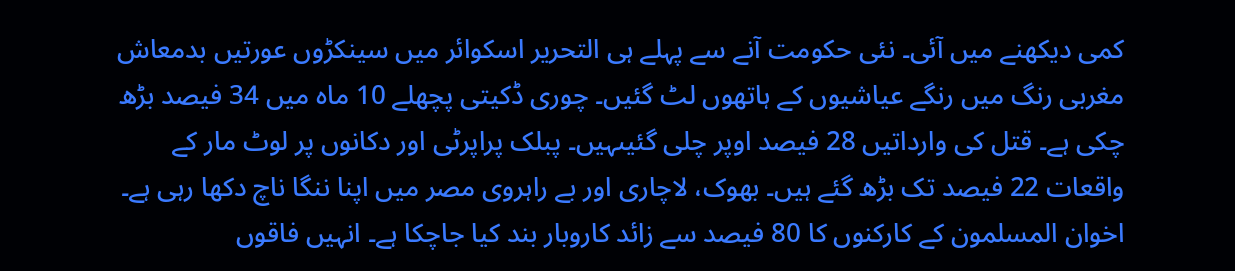کمی دیکھنے میں آئی۔ نئی حکومت آنے سے پہلے ہی التحریر اسکوائر میں سینکڑوں عورتیں بدمعاش مغربی رنگ میں رنگے عیاشیوں کے ہاتھوں لٹ گئیں۔ چوری ڈکیتی پچھلے 10 ماہ میں 34 فیصد بڑھ چکی ہے۔ قتل کی وارداتیں 28 فیصد اوپر چلی گئیںہیں۔ پبلک پراپرٹی اور دکانوں پر لوٹ مار کے واقعات 22 فیصد تک بڑھ گئے ہیں۔ بھوک، لاچاری اور بے راہروی مصر میں اپنا ننگا ناچ دکھا رہی ہے۔ اخوان المسلمون کے کارکنوں کا 80 فیصد سے زائد کاروبار بند کیا جاچکا ہے۔ انہیں فاقوں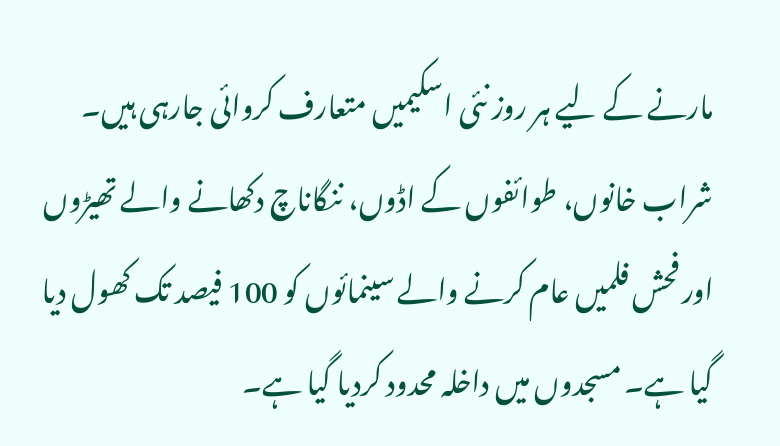مارنے کے لیے ہر روز نئی اسکیمیں متعارف کروائی جارہی ہیں۔ شراب خانوں، طوائفوں کے اڈوں، ننگاناچ دکھانے والے تھیڑوں اور فحش فلمیں عام کرنے والے سینمائوں کو 100 فیصد تک کھول دیا گیا ہے۔ مسجدوں میں داخلہ محدود کردیا گیا ہے۔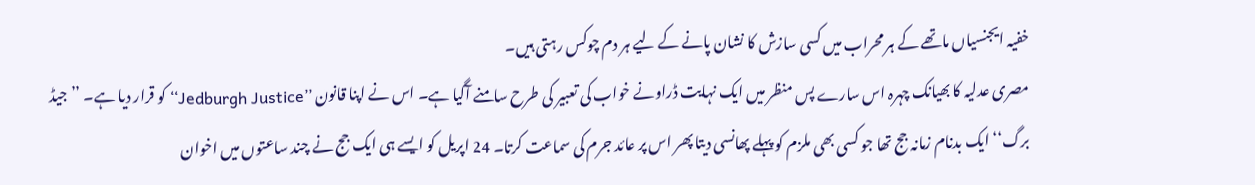خفیہ ایجنسیاں ماتھے کے ہر محراب میں کسی سازش کا نشان پانے کے لیے ہر دم چوکس رہتی ہیں۔
مصری عدلیہ کا بھیانک چہرہ اس سارے پس منظر میں ایک نہایت ڈراونے خواب کی تعبیر کی طرح سامنے آگیا ہے۔ اس نے اپنا قانون ’’Jedburgh Justice‘‘ کو قرار دیا ہے۔ ’’جیڈ برگ‘‘ ایک بدنام زمانہ جج تھا جو کسی بھی ملزم کو پہلے پھانسی دیتا پھر اس پر عائد جرم کی سماعت کرتا۔ 24 اپریل کو ایسے ہی ایک جج نے چند ساعتوں میں اخوان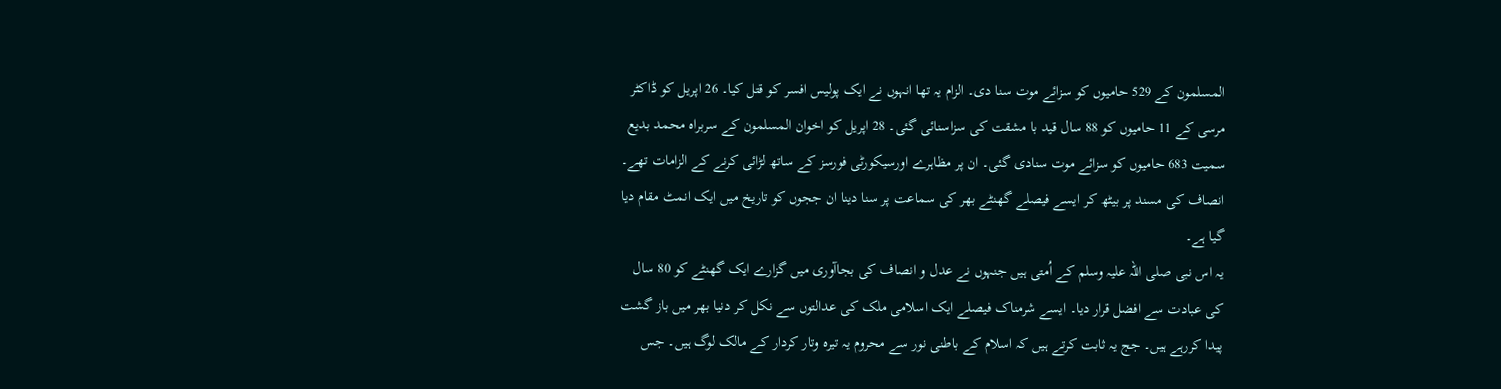المسلمون کے 529 حامیوں کو سزائے موت سنا دی۔ الزام یہ تھا انہوں نے ایک پولیس افسر کو قتل کیا۔ 26 اپریل کو ڈاکٹر مرسی کے 11 حامیوں کو 88 سال قید با مشقت کی سزاسنائی گئی۔ 28 اپریل کو اخوان المسلمون کے سربراہ محمد بدیع سمیت 683 حامیوں کو سزائے موت سنادی گئی۔ ان پر مظاہرے اورسیکورٹی فورسز کے ساتھ لڑائی کرنے کے الزامات تھے۔ انصاف کی مسند پر بیٹھ کر ایسے فیصلے گھنٹے بھر کی سماعت پر سنا دینا ان ججوں کو تاریخ میں ایک انمٹ مقام دیا گیا ہے۔
یہ اس نبی صلی اللہ علیہ وسلم کے اُمتی ہیں جنہوں نے عدل و انصاف کی بجاآوری میں گزارے ایک گھنٹے کو 80 سال کی عبادت سے افضل قرار دیا۔ ایسے شرمناک فیصلے ایک اسلامی ملک کی عدالتوں سے نکل کر دنیا بھر میں باز گشت پیدا کررہے ہیں۔ جج یہ ثابت کرتے ہیں کہ اسلام کے باطنی نور سے محروم یہ تیرہ وتار کردار کے مالک لوگ ہیں۔ جس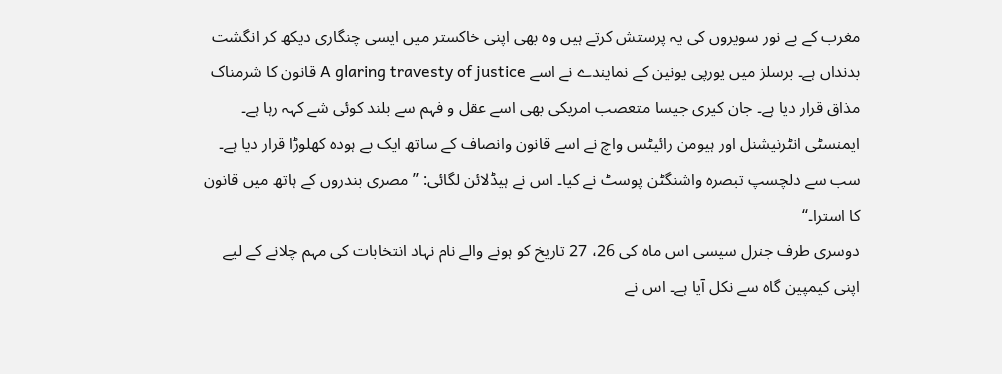مغرب کے بے نور سویروں کی یہ پرستش کرتے ہیں وہ بھی اپنی خاکستر میں ایسی چنگاری دیکھ کر انگشت بدنداں ہے۔ برسلز میں یورپی یونین کے نمایندے نے اسے A glaring travesty of justice قانون کا شرمناک مذاق قرار دیا ہے۔ جان کیری جیسا متعصب امریکی بھی اسے عقل و فہم سے بلند کوئی شے کہہ رہا ہے۔ ایمنسٹی انٹرنیشنل اور ہیومن رائیٹس واچ نے اسے قانون وانصاف کے ساتھ ایک بے ہودہ کھلوڑا قرار دیا ہے۔ سب سے دلچسپ تبصرہ واشنگٹن پوسٹ نے کیا۔ اس نے ہیڈلائن لگائی: ’’مصری بندروں کے ہاتھ میں قانون کا استرا۔‘‘
دوسری طرف جنرل سیسی اس ماہ کی 26، 27 تاریخ کو ہونے والے نام نہاد انتخابات کی مہم چلانے کے لیے اپنی کیمپین گاہ سے نکل آیا ہے۔ اس نے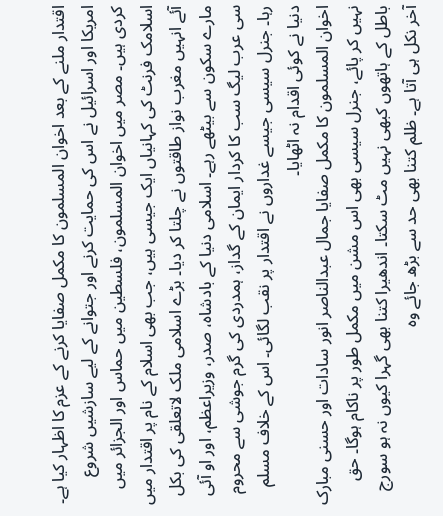اقتدار ملنے کے بعد اخوان المسلمون کا مکمل صفایا کرنے کے عزم کا اظہار کیا ہے۔ امریکا اور اسرائیل نے اس کی حمایت کرنے اور جتوانے کے لیے سازشیں شروع کردی ہیں۔ مصر میں اخوان المسلمون، فلسطین میں حماس اور الجزائر میں اسلامک فرنٹ کی کہانیاں ایک جیسی ہیں، جب بھی اسلام کے نام پر اقتدار میں آئے انہیں مغرب نواز طاقتوں نے چلتا کر دیا۔ بڑے اسلامی ملک لاتعلقی کی بکل مارے سکون سے بیٹھے رہے۔ اسلامی دنیا کے بادشاہ، صدر، وزیراعظم، اور او آئی سی عرب لیگ سب کا کردار ایمان کے گداز، ہمدردی کی گرم جوشی سے محروم رہا۔ جنرل سیسی جیسے غداروں نے اقتدار پر نقب لگائی۔ اس کے خلاف مسلم دنیا نے کوئی اقدام نہ اٹھایا۔
اخوان المسلمون کا مکمل صفایا جمال عبدالناصر انور سادات اور حسنی مبارک نہیں کر پائے، جنرل سیسی بھی اس مشن میں مکمل طور پر ناکام ہوگا۔ حق باطل کے ہاتھوں کبھی نہیں مٹ سکتا۔ اندھیرا کتنا بھی گہرا کیوں نہ ہو سورج آخر نکل ہی آتا ہے۔ ظلم کتنا بھی حد سے بڑھ جائے وہ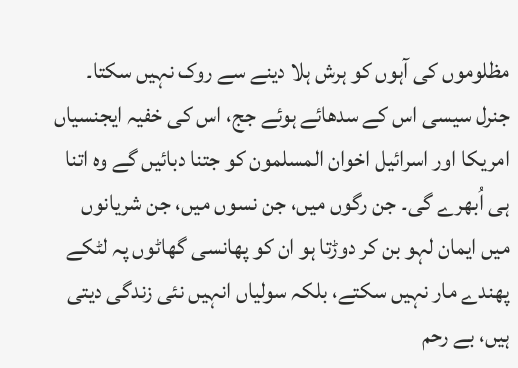مظلوموں کی آہوں کو ہرش ہلا دینے سے روک نہیں سکتا۔ جنرل سیسی اس کے سدھائے ہوئے جج، اس کی خفیہ ایجنسیاں امریکا اور اسرائیل اخوان المسلمون کو جتنا دبائیں گے وہ اتنا ہی اُبھرے گی۔ جن رگوں میں، جن نسوں میں، جن شریانوں میں ایمان لہو بن کر دوڑتا ہو ان کو پھانسی گھاٹوں پہ لٹکے پھندے مار نہیں سکتے، بلکہ سولیاں انہیں نئی زندگی دیتی ہیں، بے رحم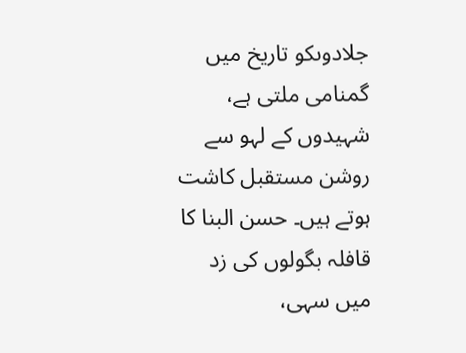جلادوںکو تاریخ میں گمنامی ملتی ہے، شہیدوں کے لہو سے روشن مستقبل کاشت ہوتے ہیں۔ حسن البنا کا قافلہ بگولوں کی زد میں سہی،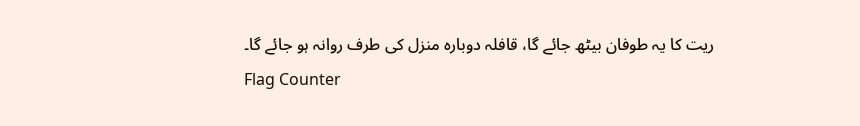ریت کا یہ طوفان بیٹھ جائے گا، قافلہ دوبارہ منزل کی طرف روانہ ہو جائے گا۔
Flag Counter